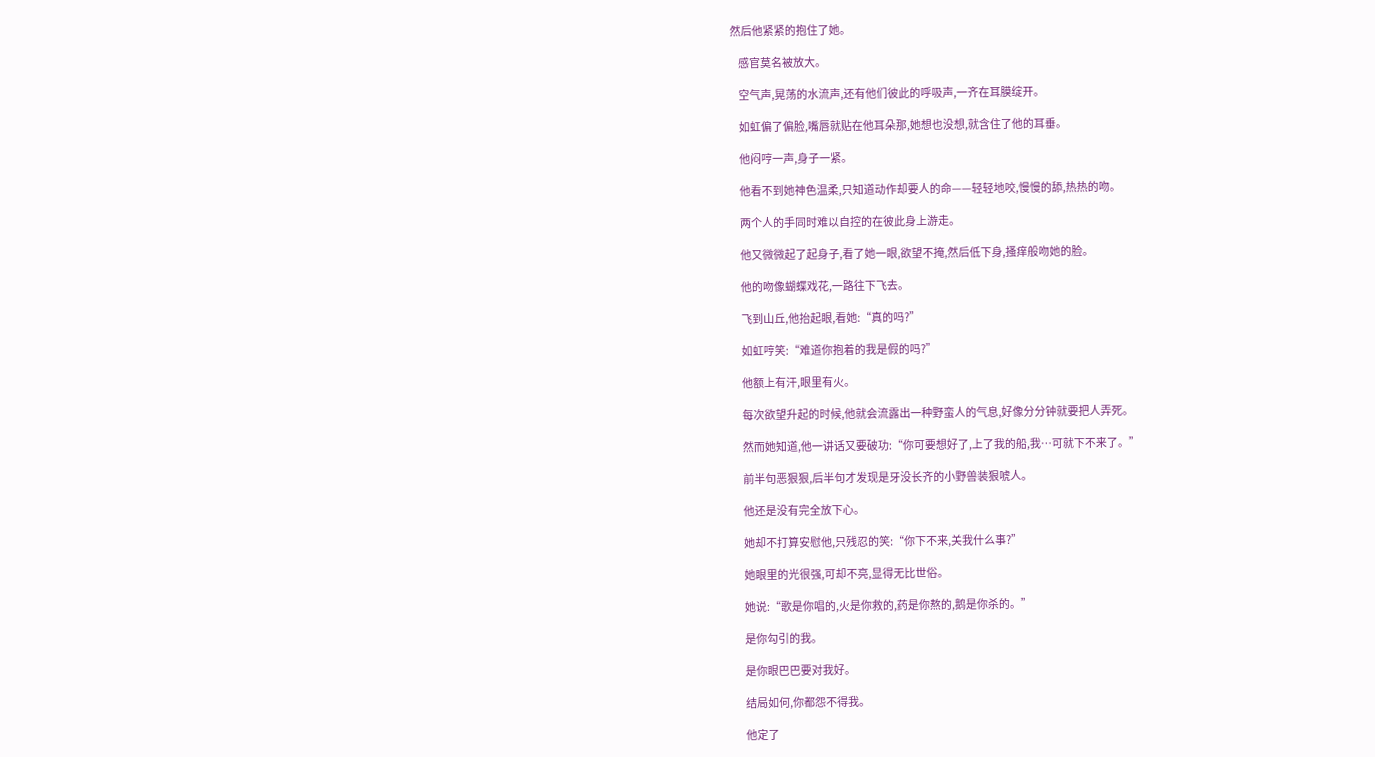然后他紧紧的抱住了她。

    感官莫名被放大。

    空气声,晃荡的水流声,还有他们彼此的呼吸声,一齐在耳膜绽开。

    如虹偏了偏脸,嘴唇就贴在他耳朵那,她想也没想,就含住了他的耳垂。

    他闷哼一声,身子一紧。

    他看不到她神色温柔,只知道动作却要人的命——轻轻地咬,慢慢的舔,热热的吻。

    两个人的手同时难以自控的在彼此身上游走。

    他又微微起了起身子,看了她一眼,欲望不掩,然后低下身,搔痒般吻她的脸。

    他的吻像蝴蝶戏花,一路往下飞去。

    飞到山丘,他抬起眼,看她:“真的吗?”

    如虹哼笑:“难道你抱着的我是假的吗?”

    他额上有汗,眼里有火。

    每次欲望升起的时候,他就会流露出一种野蛮人的气息,好像分分钟就要把人弄死。

    然而她知道,他一讲话又要破功:“你可要想好了,上了我的船,我…可就下不来了。”

    前半句恶狠狠,后半句才发现是牙没长齐的小野兽装狠唬人。

    他还是没有完全放下心。

    她却不打算安慰他,只残忍的笑:“你下不来,关我什么事?”

    她眼里的光很强,可却不亮,显得无比世俗。

    她说:“歌是你唱的,火是你救的,药是你熬的,鹅是你杀的。”

    是你勾引的我。

    是你眼巴巴要对我好。

    结局如何,你都怨不得我。

    他定了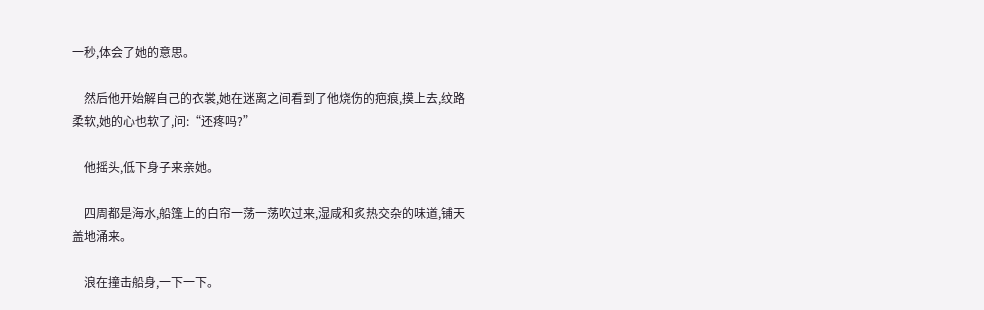一秒,体会了她的意思。

    然后他开始解自己的衣裳,她在迷离之间看到了他烧伤的疤痕,摸上去,纹路柔软,她的心也软了,问:“还疼吗?”

    他摇头,低下身子来亲她。

    四周都是海水,船篷上的白帘一荡一荡吹过来,湿咸和炙热交杂的味道,铺天盖地涌来。

    浪在撞击船身,一下一下。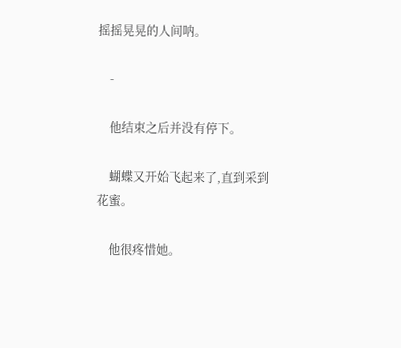摇摇晃晃的人间呐。

    -

    他结束之后并没有停下。

    蝴蝶又开始飞起来了,直到采到花蜜。

    他很疼惜她。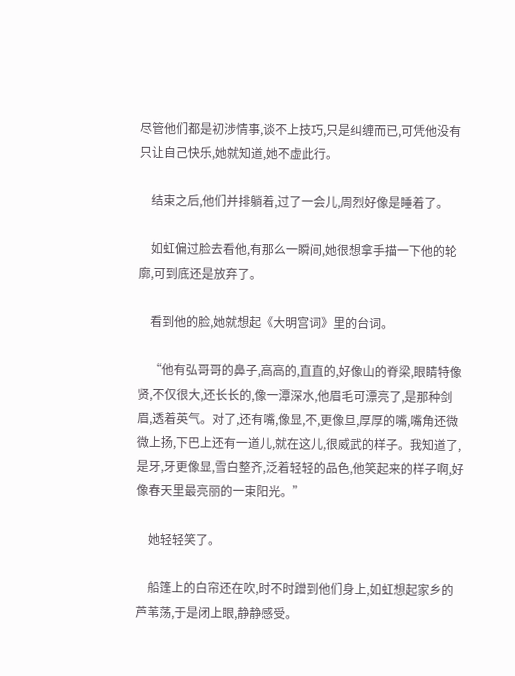尽管他们都是初涉情事,谈不上技巧,只是纠缠而已,可凭他没有只让自己快乐,她就知道,她不虚此行。

    结束之后,他们并排躺着,过了一会儿,周烈好像是睡着了。

    如虹偏过脸去看他,有那么一瞬间,她很想拿手描一下他的轮廓,可到底还是放弃了。

    看到他的脸,她就想起《大明宫词》里的台词。

    “他有弘哥哥的鼻子,高高的,直直的,好像山的脊梁,眼睛特像贤,不仅很大,还长长的,像一潭深水,他眉毛可漂亮了,是那种剑眉,透着英气。对了,还有嘴,像显,不,更像旦,厚厚的嘴,嘴角还微微上扬,下巴上还有一道儿,就在这儿,很威武的样子。我知道了,是牙,牙更像显,雪白整齐,泛着轻轻的品色,他笑起来的样子啊,好像春天里最亮丽的一束阳光。”

    她轻轻笑了。

    船篷上的白帘还在吹,时不时蹭到他们身上,如虹想起家乡的芦苇荡,于是闭上眼,静静感受。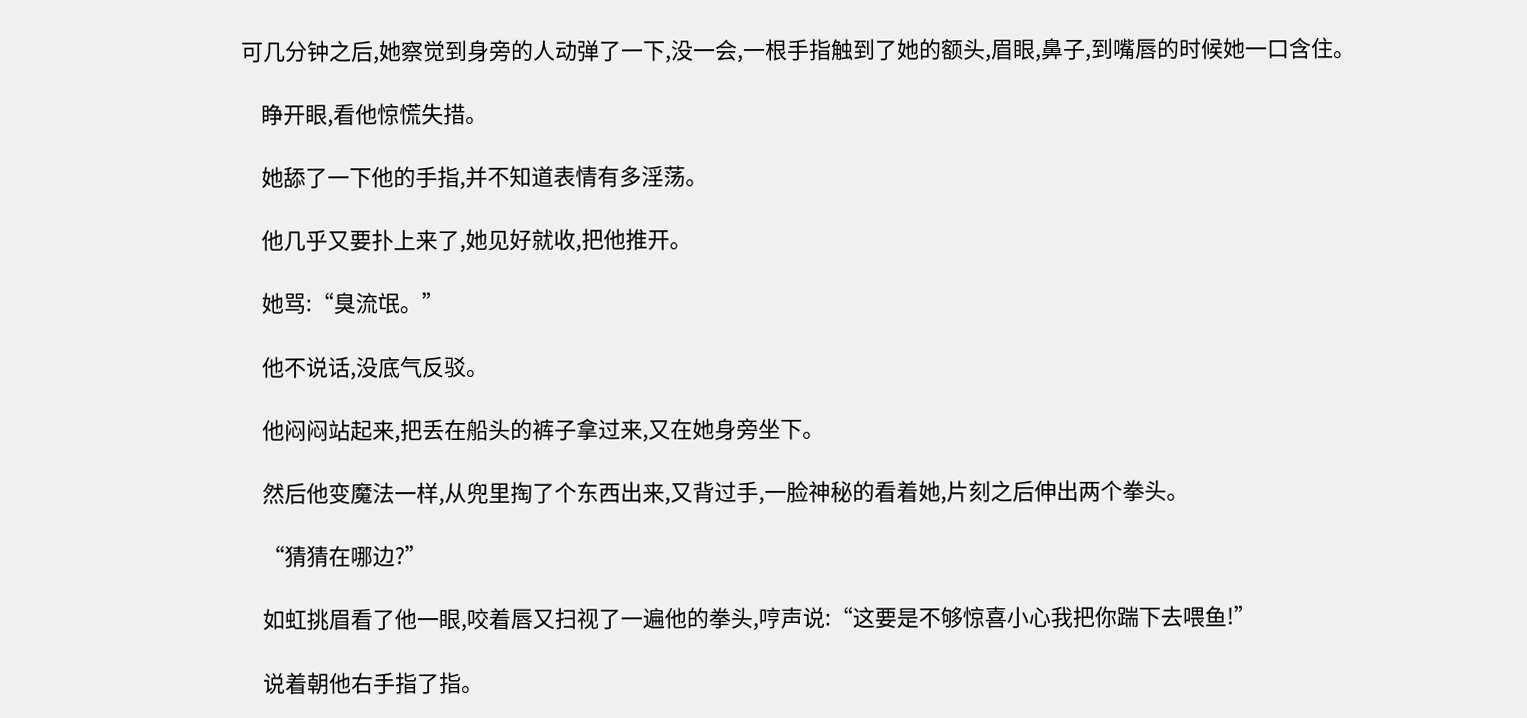可几分钟之后,她察觉到身旁的人动弹了一下,没一会,一根手指触到了她的额头,眉眼,鼻子,到嘴唇的时候她一口含住。

    睁开眼,看他惊慌失措。

    她舔了一下他的手指,并不知道表情有多淫荡。

    他几乎又要扑上来了,她见好就收,把他推开。

    她骂:“臭流氓。”

    他不说话,没底气反驳。

    他闷闷站起来,把丢在船头的裤子拿过来,又在她身旁坐下。

    然后他变魔法一样,从兜里掏了个东西出来,又背过手,一脸神秘的看着她,片刻之后伸出两个拳头。

    “猜猜在哪边?”

    如虹挑眉看了他一眼,咬着唇又扫视了一遍他的拳头,哼声说:“这要是不够惊喜小心我把你踹下去喂鱼!”

    说着朝他右手指了指。